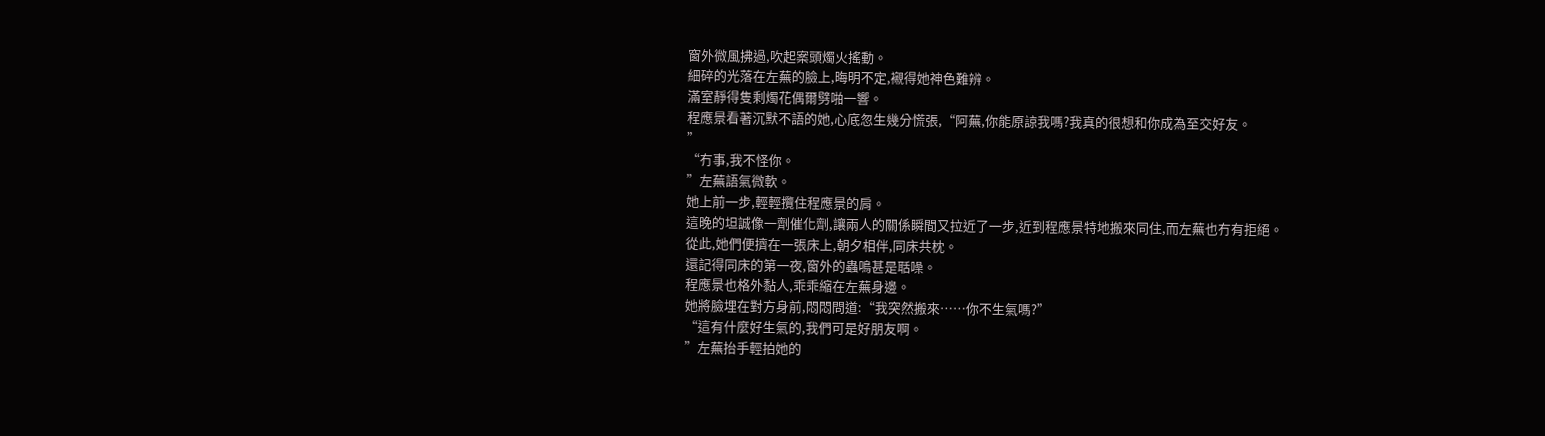窗外微風拂過,吹起案頭燭火搖動。
細碎的光落在左蕪的臉上,晦明不定,襯得她神色難辨。
滿室靜得隻剩燭花偶爾劈啪一響。
程應景看著沉默不語的她,心底忽生幾分慌張,“阿蕪,你能原諒我嗎?我真的很想和你成為至交好友。
”
“冇事,我不怪你。
”左蕪語氣微軟。
她上前一步,輕輕攬住程應景的肩。
這晚的坦誠像一劑催化劑,讓兩人的關係瞬間又拉近了一步,近到程應景特地搬來同住,而左蕪也冇有拒絕。
從此,她們便擠在一張床上,朝夕相伴,同床共枕。
還記得同床的第一夜,窗外的蟲鳴甚是聒噪。
程應景也格外黏人,乖乖縮在左蕪身邊。
她將臉埋在對方身前,悶悶問道:“我突然搬來……你不生氣嗎?”
“這有什麼好生氣的,我們可是好朋友啊。
”左蕪抬手輕拍她的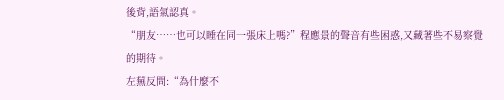後背,語氣認真。
“朋友……也可以睡在同一張床上嗎?”程應景的聲音有些困惑,又藏著些不易察覺的期待。
左蕪反問:“為什麼不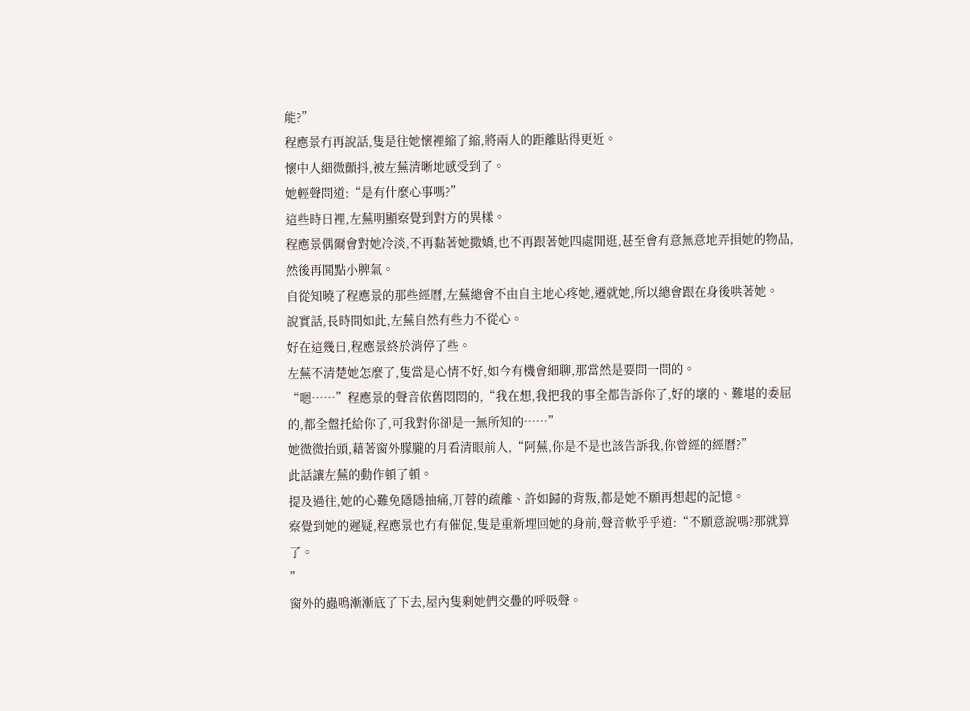能?”
程應景冇再說話,隻是往她懷裡縮了縮,將兩人的距離貼得更近。
懷中人細微顫抖,被左蕪清晰地感受到了。
她輕聲問道:“是有什麼心事嗎?”
這些時日裡,左蕪明顯察覺到對方的異樣。
程應景偶爾會對她冷淡,不再黏著她撒嬌,也不再跟著她四處閒逛,甚至會有意無意地弄損她的物品,然後再鬨點小脾氣。
自從知曉了程應景的那些經曆,左蕪總會不由自主地心疼她,遷就她,所以總會跟在身後哄著她。
說實話,長時間如此,左蕪自然有些力不從心。
好在這幾日,程應景終於消停了些。
左蕪不清楚她怎麼了,隻當是心情不好,如今有機會細聊,那當然是要問一問的。
“嗯……”程應景的聲音依舊悶悶的,“我在想,我把我的事全都告訴你了,好的壞的、難堪的委屈的,都全盤托給你了,可我對你卻是一無所知的……”
她微微抬頭,藉著窗外朦朧的月看清眼前人,“阿蕪,你是不是也該告訴我,你曾經的經曆?”
此話讓左蕪的動作頓了頓。
提及過往,她的心難免隱隱抽痛,丌蓉的疏離、許如歸的背叛,都是她不願再想起的記憶。
察覺到她的遲疑,程應景也冇有催促,隻是重新埋回她的身前,聲音軟乎乎道:“不願意說嗎?那就算了。
”
窗外的蟲鳴漸漸底了下去,屋內隻剩她們交疊的呼吸聲。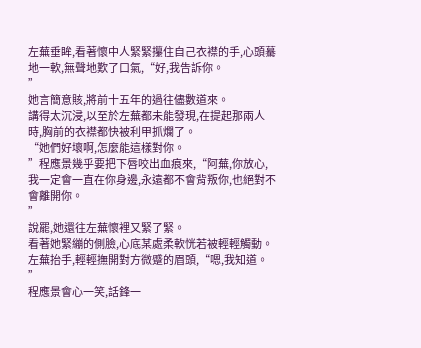左蕪垂眸,看著懷中人緊緊攥住自己衣襟的手,心頭驀地一軟,無聲地歎了口氣,“好,我告訴你。
”
她言簡意賅,將前十五年的過往儘數道來。
講得太沉浸,以至於左蕪都未能發現,在提起那兩人時,胸前的衣襟都快被利甲抓爛了。
“她們好壞啊,怎麼能這樣對你。
”程應景幾乎要把下唇咬出血痕來,“阿蕪,你放心,我一定會一直在你身邊,永遠都不會背叛你,也絕對不會離開你。
”
說罷,她還往左蕪懷裡又緊了緊。
看著她緊繃的側臉,心底某處柔軟恍若被輕輕觸動。
左蕪抬手,輕輕撫開對方微蹙的眉頭,“嗯,我知道。
”
程應景會心一笑,話鋒一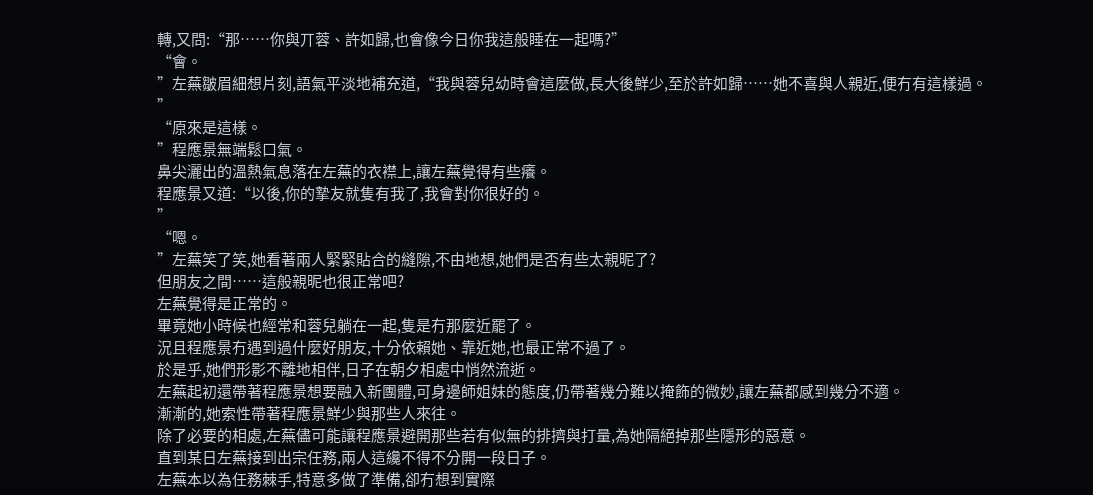轉,又問:“那……你與丌蓉、許如歸,也會像今日你我這般睡在一起嗎?”
“會。
”左蕪皺眉細想片刻,語氣平淡地補充道,“我與蓉兒幼時會這麼做,長大後鮮少,至於許如歸……她不喜與人親近,便冇有這樣過。
”
“原來是這樣。
”程應景無端鬆口氣。
鼻尖灑出的溫熱氣息落在左蕪的衣襟上,讓左蕪覺得有些癢。
程應景又道:“以後,你的摯友就隻有我了,我會對你很好的。
”
“嗯。
”左蕪笑了笑,她看著兩人緊緊貼合的縫隙,不由地想,她們是否有些太親昵了?
但朋友之間……這般親昵也很正常吧?
左蕪覺得是正常的。
畢竟她小時候也經常和蓉兒躺在一起,隻是冇那麼近罷了。
況且程應景冇遇到過什麼好朋友,十分依賴她、靠近她,也最正常不過了。
於是乎,她們形影不離地相伴,日子在朝夕相處中悄然流逝。
左蕪起初還帶著程應景想要融入新團體,可身邊師姐妹的態度,仍帶著幾分難以掩飾的微妙,讓左蕪都感到幾分不適。
漸漸的,她索性帶著程應景鮮少與那些人來往。
除了必要的相處,左蕪儘可能讓程應景避開那些若有似無的排擠與打量,為她隔絕掉那些隱形的惡意。
直到某日左蕪接到出宗任務,兩人這纔不得不分開一段日子。
左蕪本以為任務棘手,特意多做了準備,卻冇想到實際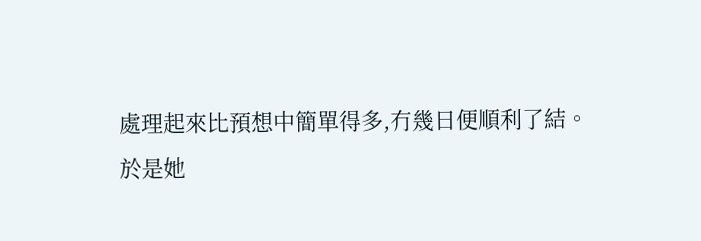處理起來比預想中簡單得多,冇幾日便順利了結。
於是她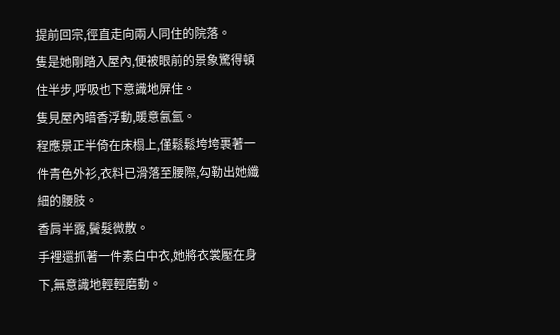提前回宗,徑直走向兩人同住的院落。
隻是她剛踏入屋內,便被眼前的景象驚得頓住半步,呼吸也下意識地屏住。
隻見屋內暗香浮動,暖意氤氳。
程應景正半倚在床榻上,僅鬆鬆垮垮裹著一件青色外衫,衣料已滑落至腰際,勾勒出她纖細的腰肢。
香肩半露,鬢髮微散。
手裡還抓著一件素白中衣,她將衣裳壓在身下,無意識地輕輕磨動。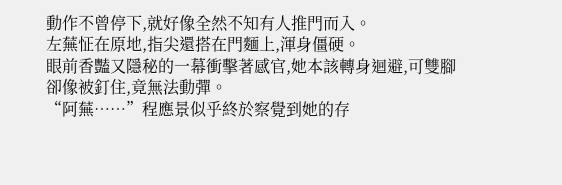動作不曾停下,就好像全然不知有人推門而入。
左蕪怔在原地,指尖還搭在門麵上,渾身僵硬。
眼前香豔又隱秘的一幕衝擊著感官,她本該轉身迴避,可雙腳卻像被釘住,竟無法動彈。
“阿蕪……”程應景似乎終於察覺到她的存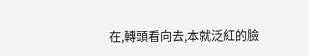在,轉頭看向去,本就泛紅的臉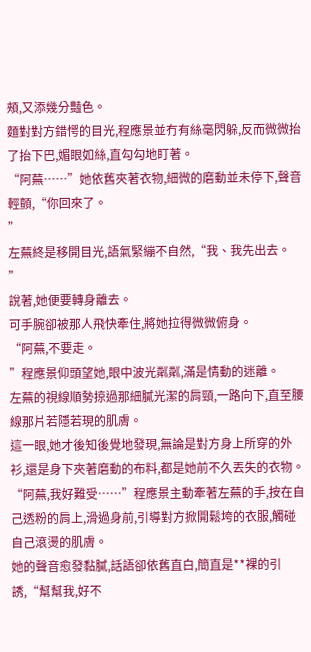頰,又添幾分豔色。
麵對對方錯愕的目光,程應景並冇有絲毫閃躲,反而微微抬了抬下巴,媚眼如絲,直勾勾地盯著。
“阿蕪……”她依舊夾著衣物,細微的磨動並未停下,聲音輕顫,“你回來了。
”
左蕪終是移開目光,語氣緊繃不自然,“我、我先出去。
”
說著,她便要轉身離去。
可手腕卻被那人飛快牽住,將她拉得微微俯身。
“阿蕪,不要走。
”程應景仰頭望她,眼中波光粼粼,滿是情動的迷離。
左蕪的視線順勢掠過那細膩光潔的肩頸,一路向下,直至腰線那片若隱若現的肌膚。
這一眼,她才後知後覺地發現,無論是對方身上所穿的外衫,還是身下夾著磨動的布料,都是她前不久丟失的衣物。
“阿蕪,我好難受……”程應景主動牽著左蕪的手,按在自己透粉的肩上,滑過身前,引導對方掀開鬆垮的衣服,觸碰自己滾燙的肌膚。
她的聲音愈發黏膩,話語卻依舊直白,簡直是**裸的引誘,“幫幫我,好不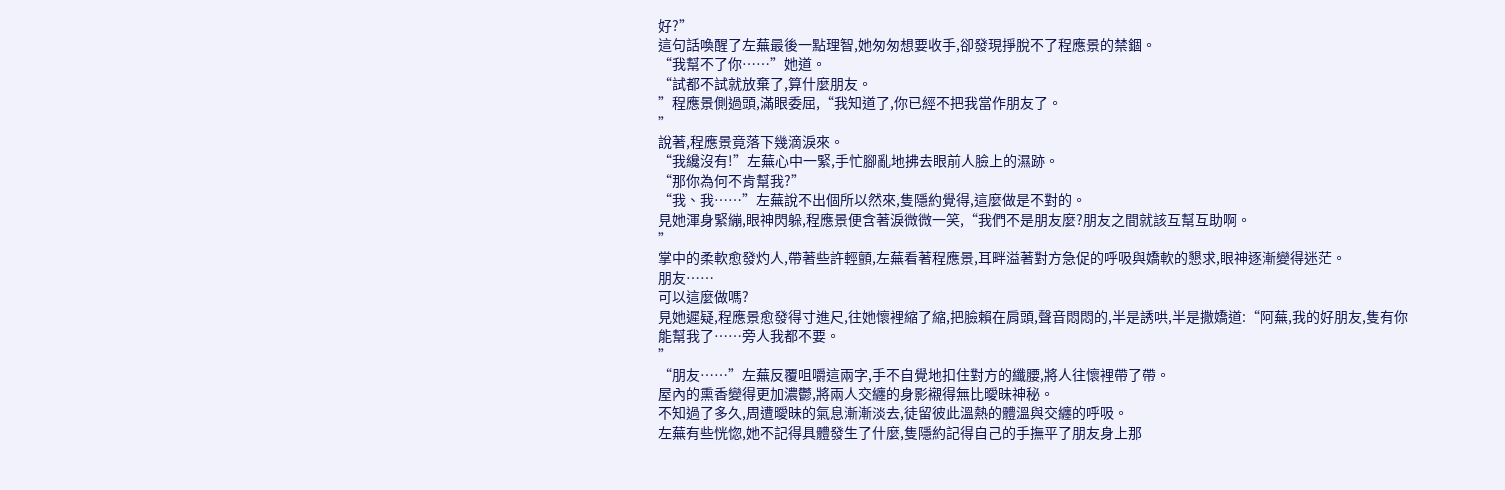好?”
這句話喚醒了左蕪最後一點理智,她匆匆想要收手,卻發現掙脫不了程應景的禁錮。
“我幫不了你……”她道。
“試都不試就放棄了,算什麼朋友。
”程應景側過頭,滿眼委屈,“我知道了,你已經不把我當作朋友了。
”
說著,程應景竟落下幾滴淚來。
“我纔沒有!”左蕪心中一緊,手忙腳亂地拂去眼前人臉上的濕跡。
“那你為何不肯幫我?”
“我、我……”左蕪說不出個所以然來,隻隱約覺得,這麼做是不對的。
見她渾身緊繃,眼神閃躲,程應景便含著淚微微一笑,“我們不是朋友麼?朋友之間就該互幫互助啊。
”
掌中的柔軟愈發灼人,帶著些許輕顫,左蕪看著程應景,耳畔溢著對方急促的呼吸與嬌軟的懇求,眼神逐漸變得迷茫。
朋友……
可以這麼做嗎?
見她遲疑,程應景愈發得寸進尺,往她懷裡縮了縮,把臉賴在肩頭,聲音悶悶的,半是誘哄,半是撒嬌道:“阿蕪,我的好朋友,隻有你能幫我了……旁人我都不要。
”
“朋友……”左蕪反覆咀嚼這兩字,手不自覺地扣住對方的纖腰,將人往懷裡帶了帶。
屋內的熏香變得更加濃鬱,將兩人交纏的身影襯得無比曖昧神秘。
不知過了多久,周遭曖昧的氣息漸漸淡去,徒留彼此溫熱的體溫與交纏的呼吸。
左蕪有些恍惚,她不記得具體發生了什麼,隻隱約記得自己的手撫平了朋友身上那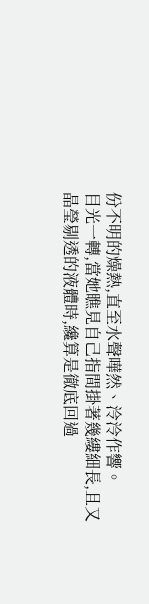份不明的燥熱,直至水聲嘩然、泠泠作響。
目光一轉,當她瞧見自己指間掛著幾縷細長,且又晶瑩剔透的液體時,纔算是徹底回過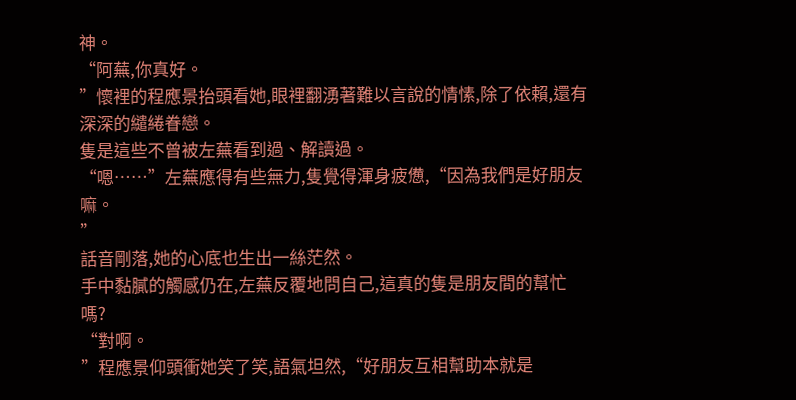神。
“阿蕪,你真好。
”懷裡的程應景抬頭看她,眼裡翻湧著難以言說的情愫,除了依賴,還有深深的繾綣眷戀。
隻是這些不曾被左蕪看到過、解讀過。
“嗯……”左蕪應得有些無力,隻覺得渾身疲憊,“因為我們是好朋友嘛。
”
話音剛落,她的心底也生出一絲茫然。
手中黏膩的觸感仍在,左蕪反覆地問自己,這真的隻是朋友間的幫忙嗎?
“對啊。
”程應景仰頭衝她笑了笑,語氣坦然,“好朋友互相幫助本就是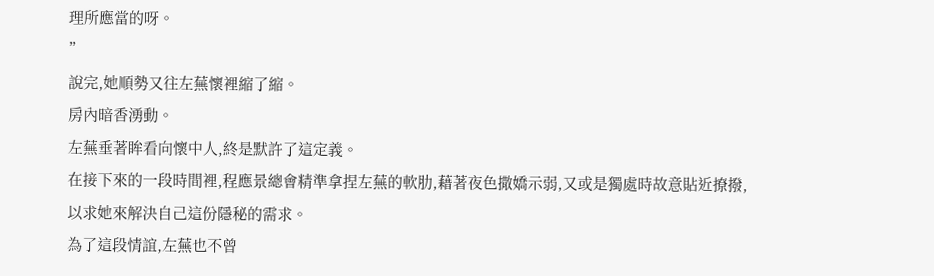理所應當的呀。
”
說完,她順勢又往左蕪懷裡縮了縮。
房內暗香湧動。
左蕪垂著眸看向懷中人,終是默許了這定義。
在接下來的一段時間裡,程應景總會精準拿捏左蕪的軟肋,藉著夜色撒嬌示弱,又或是獨處時故意貼近撩撥,以求她來解決自己這份隱秘的需求。
為了這段情誼,左蕪也不曾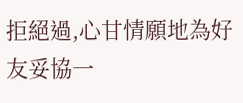拒絕過,心甘情願地為好友妥協一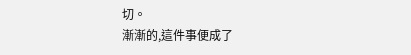切。
漸漸的,這件事便成了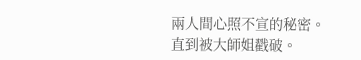兩人間心照不宣的秘密。
直到被大師姐戳破。